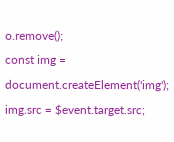o.remove();
const img = document.createElement('img');
img.src = $event.target.src;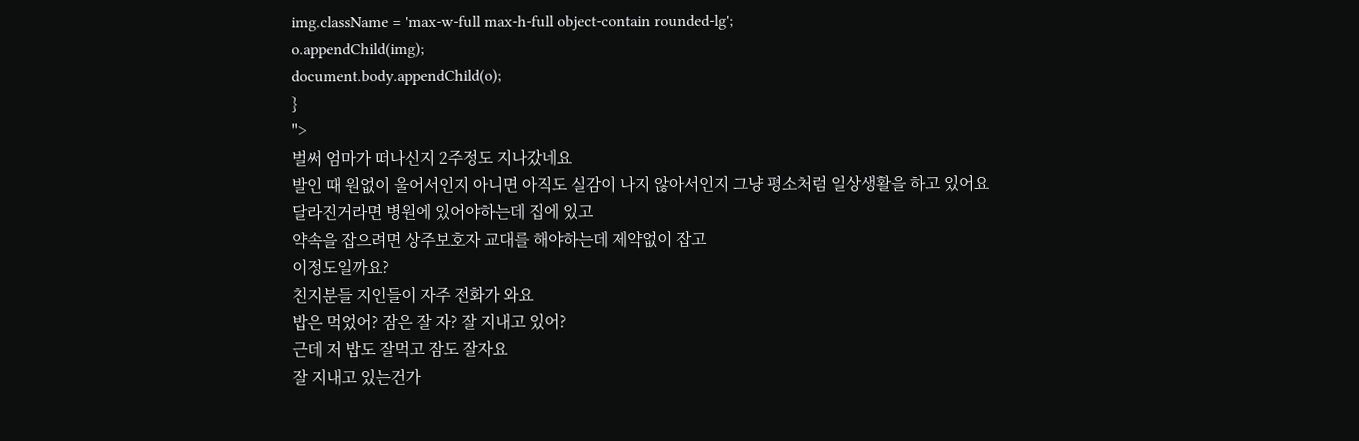img.className = 'max-w-full max-h-full object-contain rounded-lg';
o.appendChild(img);
document.body.appendChild(o);
}
">
벌써 엄마가 떠나신지 2주정도 지나갔네요
발인 때 원없이 울어서인지 아니면 아직도 실감이 나지 않아서인지 그냥 평소처럼 일상생활을 하고 있어요
달라진거라면 병원에 있어야하는데 집에 있고
약속을 잡으려면 상주보호자 교대를 해야하는데 제약없이 잡고
이정도일까요?
친지분들 지인들이 자주 전화가 와요
밥은 먹었어? 잠은 잘 자? 잘 지내고 있어?
근데 저 밥도 잘먹고 잠도 잘자요
잘 지내고 있는건가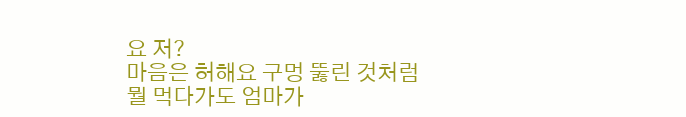요 저?
마음은 허해요 구멍 뚫린 것처럼
뭘 먹다가도 엄마가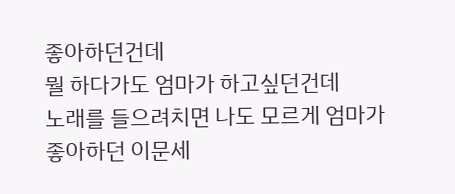좋아하던건데
뭘 하다가도 엄마가 하고싶던건데
노래를 들으려치면 나도 모르게 엄마가 좋아하던 이문세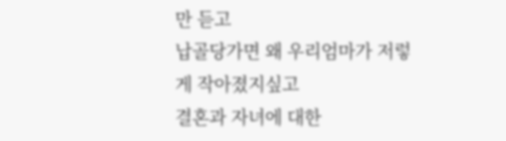만 듣고
납골당가면 왜 우리엄마가 저렇게 작아졌지싶고
결혼과 자녀에 대한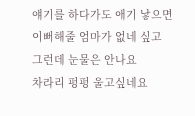얘기를 하다가도 애기 낳으면
이뻐해줄 엄마가 없네 싶고
그런데 눈물은 안나요
차라리 펑펑 울고싶네요